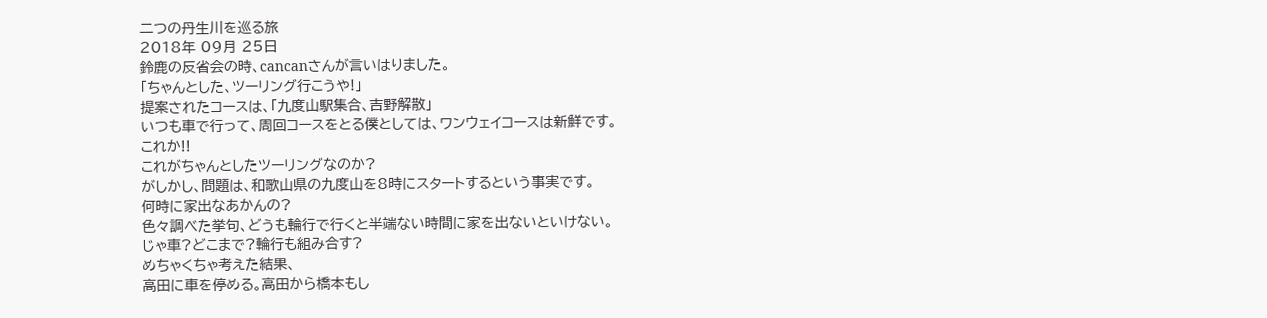二つの丹生川を巡る旅
2018年 09月 25日
鈴鹿の反省会の時、cancanさんが言いはりました。
「ちゃんとした、ツーリング行こうや!」
提案されたコースは、「九度山駅集合、吉野解散」
いつも車で行って、周回コースをとる僕としては、ワンウェイコースは新鮮です。
これか!!
これがちゃんとしたツーリングなのか?
がしかし、問題は、和歌山県の九度山を8時にスタートするという事実です。
何時に家出なあかんの?
色々調べた挙句、どうも輪行で行くと半端ない時間に家を出ないといけない。
じゃ車?どこまで?輪行も組み合す?
めちゃくちゃ考えた結果、
高田に車を停める。高田から橋本もし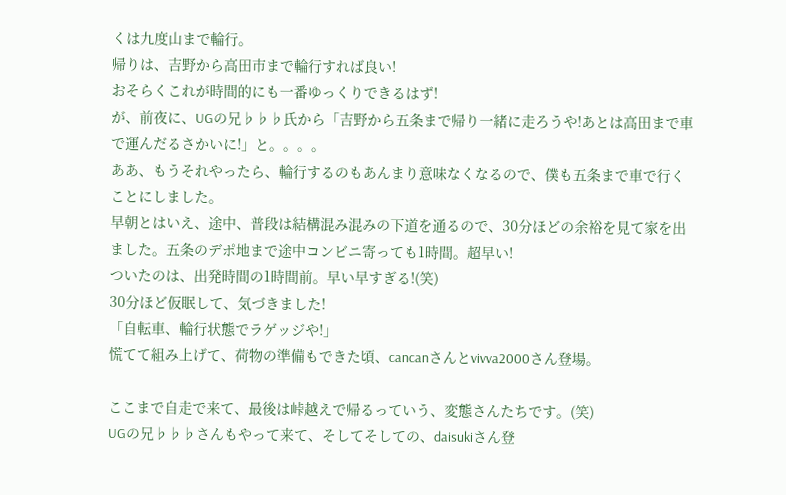くは九度山まで輪行。
帰りは、吉野から高田市まで輪行すれば良い!
おそらくこれが時間的にも一番ゆっくりできるはず!
が、前夜に、UGの兄♭♭♭氏から「吉野から五条まで帰り一緒に走ろうや!あとは高田まで車で運んだるさかいに!」と。。。。
ああ、もうそれやったら、輪行するのもあんまり意味なくなるので、僕も五条まで車で行くことにしました。
早朝とはいえ、途中、普段は結構混み混みの下道を通るので、30分ほどの余裕を見て家を出ました。五条のデポ地まで途中コンビニ寄っても1時間。超早い!
ついたのは、出発時間の1時間前。早い早すぎる!(笑)
30分ほど仮眠して、気づきました!
「自転車、輪行状態でラゲッジや!」
慌てて組み上げて、荷物の準備もできた頃、cancanさんとvivva2000さん登場。

ここまで自走で来て、最後は峠越えで帰るっていう、変態さんたちです。(笑)
UGの兄♭♭♭さんもやって来て、そしてそしての、daisukiさん登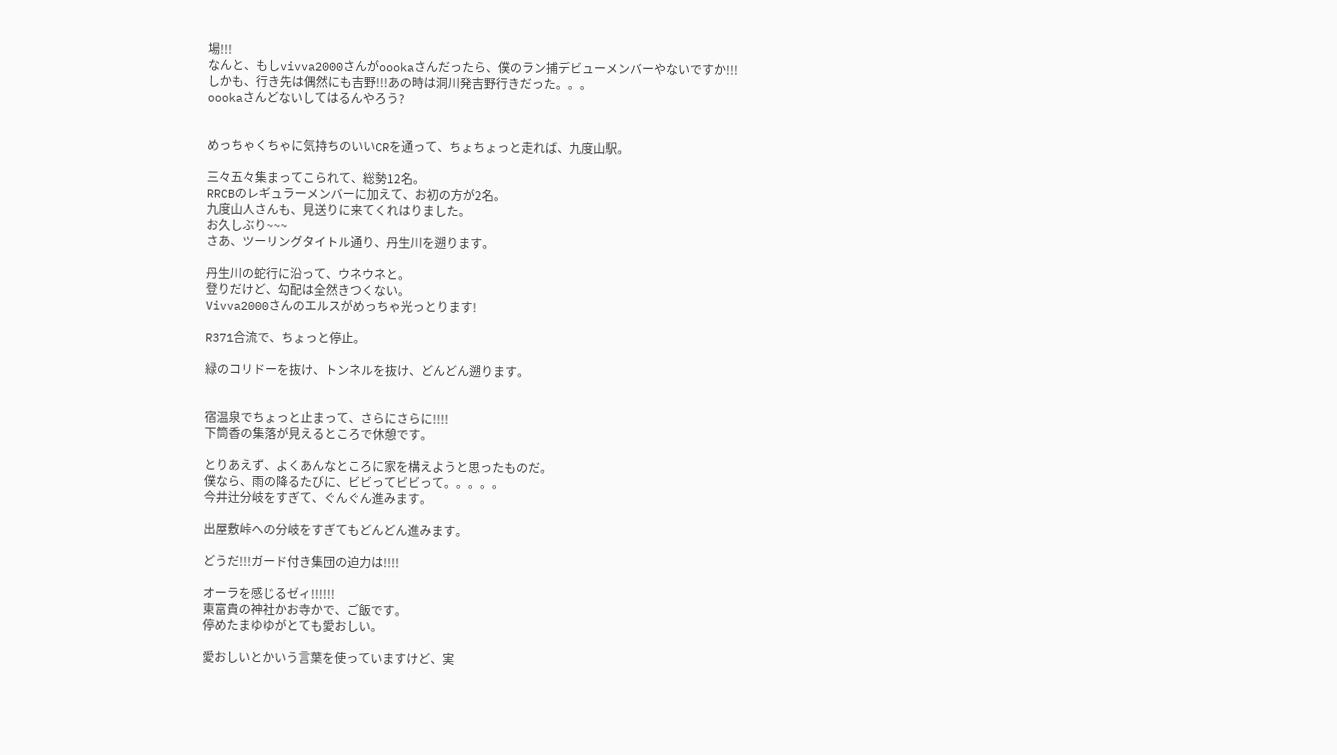場!!!
なんと、もしvivva2000さんがoookaさんだったら、僕のラン捕デビューメンバーやないですか!!!
しかも、行き先は偶然にも吉野!!!あの時は洞川発吉野行きだった。。。
oookaさんどないしてはるんやろう?


めっちゃくちゃに気持ちのいいCRを通って、ちょちょっと走れば、九度山駅。

三々五々集まってこられて、総勢12名。
RRCBのレギュラーメンバーに加えて、お初の方が2名。
九度山人さんも、見送りに来てくれはりました。
お久しぶり~~~
さあ、ツーリングタイトル通り、丹生川を遡ります。

丹生川の蛇行に沿って、ウネウネと。
登りだけど、勾配は全然きつくない。
Vivva2000さんのエルスがめっちゃ光っとります!

R371合流で、ちょっと停止。

緑のコリドーを抜け、トンネルを抜け、どんどん遡ります。


宿温泉でちょっと止まって、さらにさらに!!!!
下筒香の集落が見えるところで休憩です。

とりあえず、よくあんなところに家を構えようと思ったものだ。
僕なら、雨の降るたびに、ビビってビビって。。。。。
今井辻分岐をすぎて、ぐんぐん進みます。

出屋敷峠への分岐をすぎてもどんどん進みます。

どうだ!!!ガード付き集団の迫力は!!!!

オーラを感じるゼィ!!!!!!
東富貴の神社かお寺かで、ご飯です。
停めたまゆゆがとても愛おしい。

愛おしいとかいう言葉を使っていますけど、実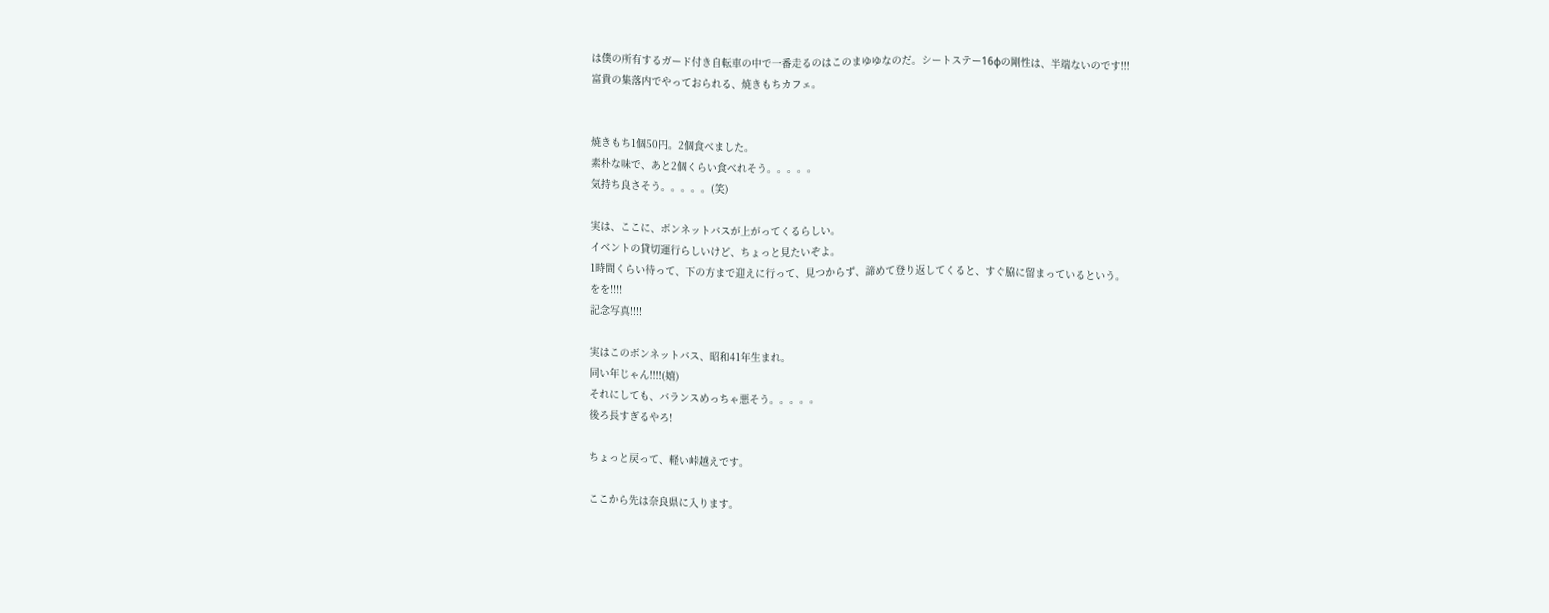は僕の所有するガード付き自転車の中で一番走るのはこのまゆゆなのだ。シートステー16φの剛性は、半端ないのです!!!
富貴の集落内でやっておられる、焼きもちカフェ。


焼きもち1個50円。2個食べました。
素朴な味で、あと2個くらい食べれそう。。。。。
気持ち良さそう。。。。。(笑)

実は、ここに、ボンネットバスが上がってくるらしい。
イベントの貸切運行らしいけど、ちょっと見たいぞよ。
1時間くらい待って、下の方まで迎えに行って、見つからず、諦めて登り返してくると、すぐ脇に留まっているという。
をを!!!!
記念写真!!!!

実はこのボンネットバス、昭和41年生まれ。
同い年じゃん!!!!(嬉)
それにしても、バランスめっちゃ悪そう。。。。。
後ろ長すぎるやろ!

ちょっと戻って、軽い峠越えです。

ここから先は奈良県に入ります。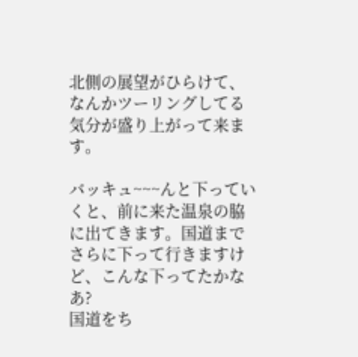北側の展望がひらけて、なんかツーリングしてる気分が盛り上がって来ます。

バッキュ~~~んと下っていくと、前に来た温泉の脇に出てきます。国道までさらに下って行きますけど、こんな下ってたかなあ?
国道をち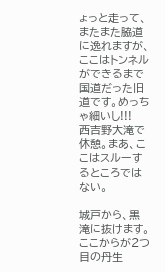ょっと走って、またまた脇道に逸れますが、ここはトンネルができるまで国道だった旧道です。めっちゃ細いし!!!
西吉野大滝で休憩。まあ、ここはスルーするところではない。

城戸から、黒滝に抜けます。
ここからが2つ目の丹生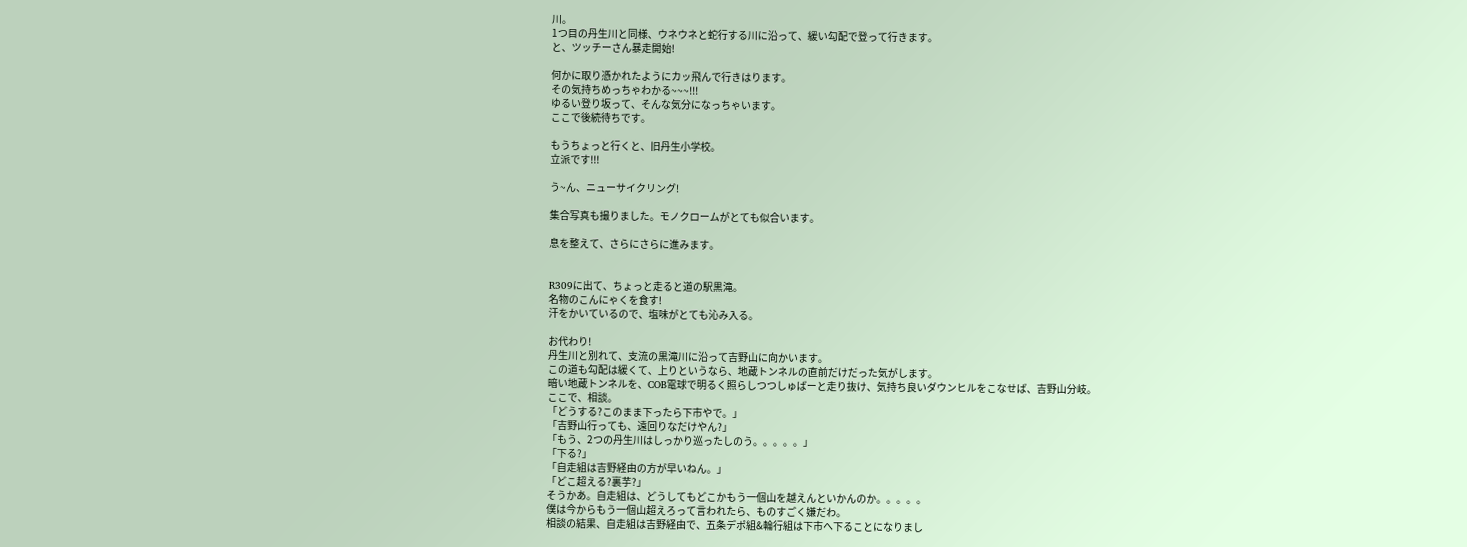川。
1つ目の丹生川と同様、ウネウネと蛇行する川に沿って、緩い勾配で登って行きます。
と、ツッチーさん暴走開始!

何かに取り憑かれたようにカッ飛んで行きはります。
その気持ちめっちゃわかる~~~!!!
ゆるい登り坂って、そんな気分になっちゃいます。
ここで後続待ちです。

もうちょっと行くと、旧丹生小学校。
立派です!!!

う~ん、ニューサイクリング!

集合写真も撮りました。モノクロームがとても似合います。

息を整えて、さらにさらに進みます。


R309に出て、ちょっと走ると道の駅黒滝。
名物のこんにゃくを食す!
汗をかいているので、塩味がとても沁み入る。

お代わり!
丹生川と別れて、支流の黒滝川に沿って吉野山に向かいます。
この道も勾配は緩くて、上りというなら、地蔵トンネルの直前だけだった気がします。
暗い地蔵トンネルを、COB電球で明るく照らしつつしゅばーと走り抜け、気持ち良いダウンヒルをこなせば、吉野山分岐。
ここで、相談。
「どうする?このまま下ったら下市やで。」
「吉野山行っても、遠回りなだけやん?」
「もう、2つの丹生川はしっかり巡ったしのう。。。。。」
「下る?」
「自走組は吉野経由の方が早いねん。」
「どこ超える?裏芋?」
そうかあ。自走組は、どうしてもどこかもう一個山を越えんといかんのか。。。。。
僕は今からもう一個山超えろって言われたら、ものすごく嫌だわ。
相談の結果、自走組は吉野経由で、五条デポ組&輪行組は下市へ下ることになりまし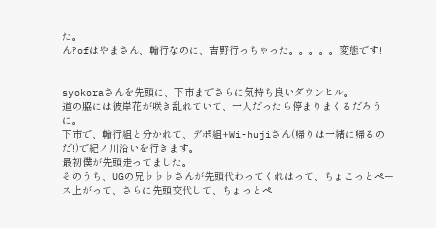た。
ん?ofはやまさん、輪行なのに、吉野行っちゃった。。。。。変態です!


syokoraさんを先頭に、下市までさらに気持ち良いダウンヒル。
道の脇には彼岸花が咲き乱れていて、一人だったら停まりまくるだろうに。
下市で、輪行組と分かれて、デポ組+Wi-hujiさん(帰りは一緒に帰るのだ!)で紀ノ川沿いを行きます。
最初僕が先頭走ってました。
そのうち、UGの兄♭♭♭さんが先頭代わってくれはって、ちょこっとペース上がって、さらに先頭交代して、ちょっとペ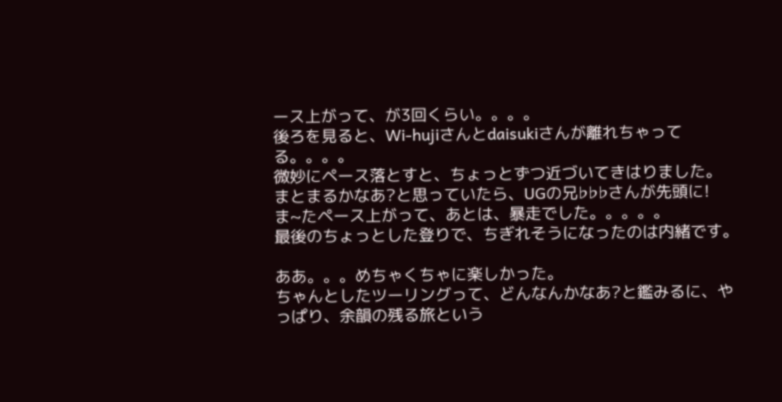ース上がって、が3回くらい。。。。
後ろを見ると、Wi-hujiさんとdaisukiさんが離れちゃってる。。。。
微妙にペース落とすと、ちょっとずつ近づいてきはりました。
まとまるかなあ?と思っていたら、UGの兄♭♭♭さんが先頭に!
ま~たペース上がって、あとは、暴走でした。。。。。
最後のちょっとした登りで、ちぎれそうになったのは内緒です。

ああ。。。めちゃくちゃに楽しかった。
ちゃんとしたツーリングって、どんなんかなあ?と鑑みるに、やっぱり、余韻の残る旅という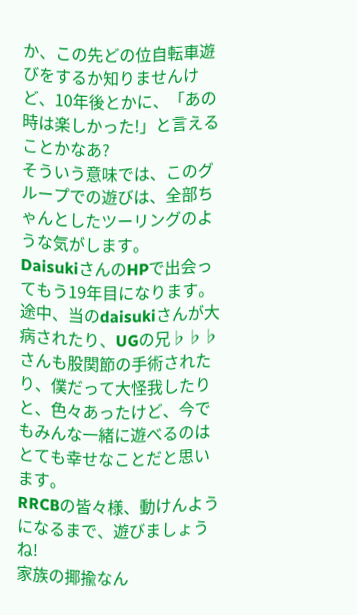か、この先どの位自転車遊びをするか知りませんけど、10年後とかに、「あの時は楽しかった!」と言えることかなあ?
そういう意味では、このグループでの遊びは、全部ちゃんとしたツーリングのような気がします。
DaisukiさんのHPで出会ってもう19年目になります。途中、当のdaisukiさんが大病されたり、UGの兄♭♭♭さんも股関節の手術されたり、僕だって大怪我したりと、色々あったけど、今でもみんな一緒に遊べるのはとても幸せなことだと思います。
RRCBの皆々様、動けんようになるまで、遊びましょうね!
家族の揶揄なん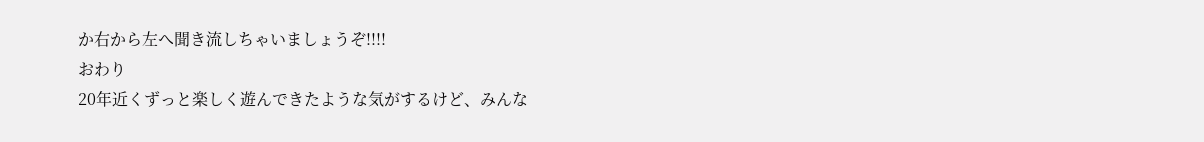か右から左へ聞き流しちゃいましょうぞ!!!!
おわり
20年近くずっと楽しく遊んできたような気がするけど、みんな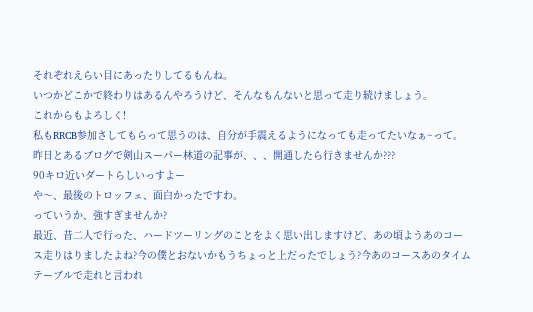それぞれえらい目にあったりしてるもんね。
いつかどこかで終わりはあるんやろうけど、そんなもんないと思って走り続けましょう。
これからもよろしく!
私もRRCB参加さしてもらって思うのは、自分が手震えるようになっても走ってたいなぁ~って。
昨日とあるブログで剣山スーパー林道の記事が、、、開通したら行きませんか???
90キロ近いダートらしいっすよー
や〜、最後のトロッフェ、面白かったですわ。
っていうか、強すぎませんか?
最近、昔二人で行った、ハードツーリングのことをよく思い出しますけど、あの頃ようあのコース走りはりましたよね?今の僕とおないかもうちょっと上だったでしょう?今あのコースあのタイムテーブルで走れと言われ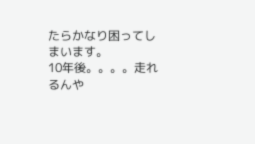たらかなり困ってしまいます。
10年後。。。。走れるんや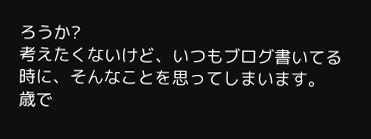ろうか?
考えたくないけど、いつもブログ書いてる時に、そんなことを思ってしまいます。
歳で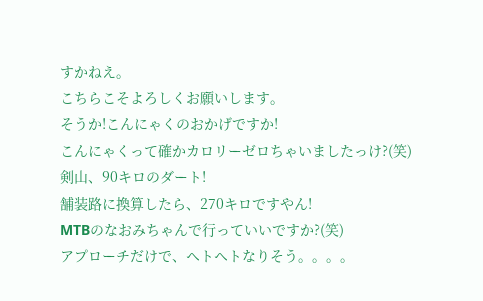すかねえ。
こちらこそよろしくお願いします。
そうか!こんにゃくのおかげですか!
こんにゃくって確かカロリーゼロちゃいましたっけ?(笑)
剣山、90キロのダート!
舗装路に換算したら、270キロですやん!
MTBのなおみちゃんで行っていいですか?(笑)
アプローチだけで、ヘトヘトなりそう。。。。